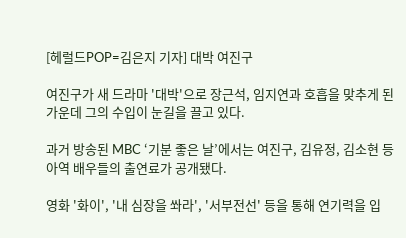[헤럴드POP=김은지 기자] 대박 여진구

여진구가 새 드라마 '대박'으로 장근석, 임지연과 호흡을 맞추게 된 가운데 그의 수입이 눈길을 끌고 있다.

과거 방송된 MBC ‘기분 좋은 날’에서는 여진구, 김유정, 김소현 등 아역 배우들의 출연료가 공개됐다.

영화 '화이', '내 심장을 쏴라', '서부전선' 등을 통해 연기력을 입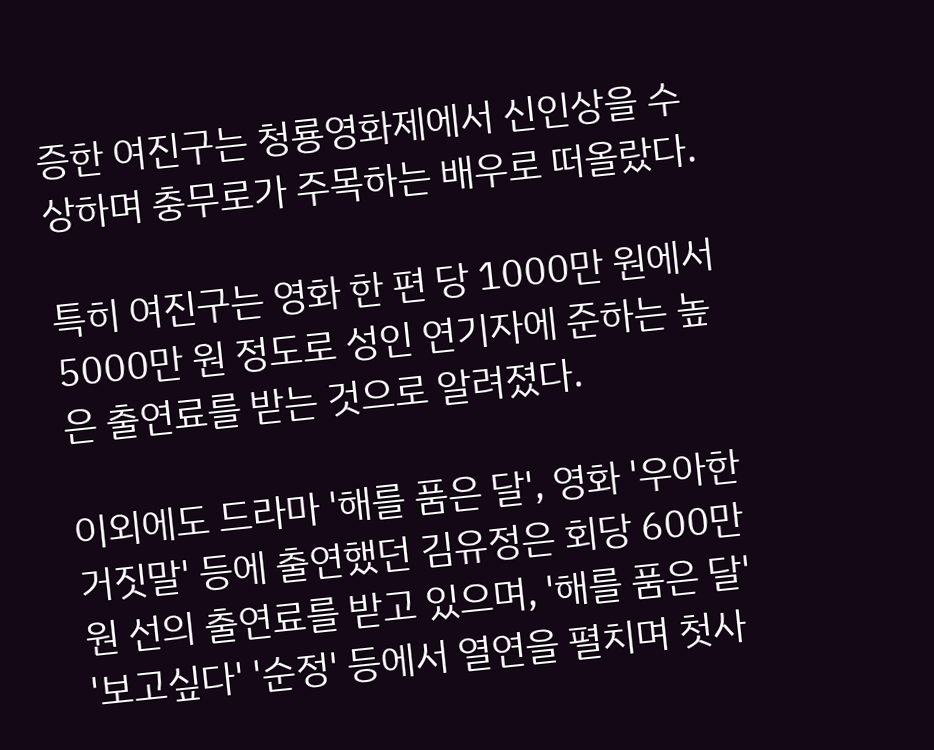증한 여진구는 청룡영화제에서 신인상을 수상하며 충무로가 주목하는 배우로 떠올랐다.

특히 여진구는 영화 한 편 당 1000만 원에서 5000만 원 정도로 성인 연기자에 준하는 높은 출연료를 받는 것으로 알려졌다.

이외에도 드라마 '해를 품은 달', 영화 '우아한 거짓말' 등에 출연했던 김유정은 회당 600만 원 선의 출연료를 받고 있으며, '해를 품은 달' '보고싶다' '순정' 등에서 열연을 펼치며 첫사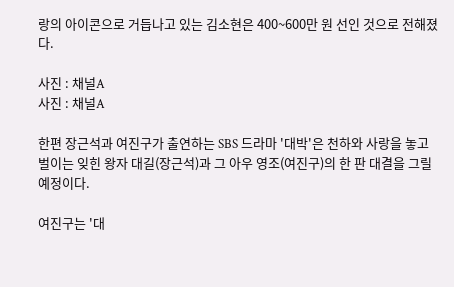랑의 아이콘으로 거듭나고 있는 김소현은 400~600만 원 선인 것으로 전해졌다.

사진 : 채널A
사진 : 채널A

한편 장근석과 여진구가 출연하는 SBS 드라마 '대박'은 천하와 사랑을 놓고 벌이는 잊힌 왕자 대길(장근석)과 그 아우 영조(여진구)의 한 판 대결을 그릴 예정이다.

여진구는 '대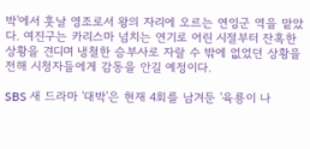박'에서 훗날 영조로서 왕의 자리에 오르는 연잉군 역을 맡았다. 여진구는 카리스마 넘치는 연기로 어린 시절부터 잔혹한 상황을 견디며 냉철한 승부사로 자랄 수 밖에 없었던 상황을 전해 시청자들에게 감동을 안길 예정이다.

SBS 새 드라마 '대박'은 현재 4회를 남겨둔 '육룡이 나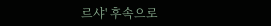르샤' 후속으로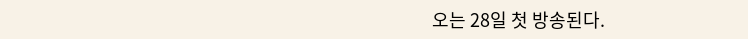오는 28일 첫 방송된다.